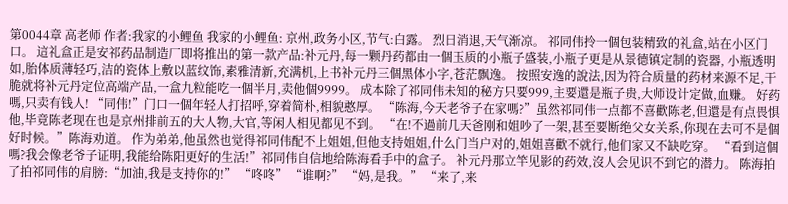第0044章 高老师 作者:我家的小鲤鱼 我家的小鲤鱼: 京州,政务小区,节气:白露。 烈日消退,天气渐凉。 祁同伟拎一個包装精致的礼盒,站在小区门口。 這礼盒正是安祁药品制造厂即将推出的第一款产品:补元丹,每一颗丹药都由一個玉质的小瓶子盛装,小瓶子更是从景德镇定制的瓷器, 小瓶透明如,胎体质薄轻巧,洁的瓷体上敷以蓝纹饰,素雅清新,充满机,上书补元丹三個黑体小字,苍茫飘逸。 按照安逸的說法,因为符合质量的药材来源不足,干脆就将补元丹定位高端产品,一盒九粒能吃一個半月,卖他個9999。 成本除了祁同伟未知的秘方只要999,主要還是瓶子贵,大师设计定做,血赚。 好药嗎,只卖有钱人! “同伟!”门口一個年轻人打招呼,穿着简朴,相貌憨厚。 “陈海,今天老爷子在家嗎?”虽然祁同伟一点都不喜歡陈老,但還是有点畏惧他,毕竟陈老现在也是京州排前五的大人物,大官,等闲人相见都见不到。 “在!不過前几天爸刚和姐吵了一架,甚至要断绝父女关系,你现在去可不是個好时候。”陈海劝道。 作为弟弟,他虽然也觉得祁同伟配不上姐姐,但他支持姐姐,什么门当户对的,姐姐喜歡不就行,他们家又不缺吃穿。 “看到這個嗎?我会像老爷子证明,我能给陈阳更好的生活!”祁同伟自信地给陈海看手中的盒子。 补元丹那立竿见影的药效,沒人会见识不到它的潜力。 陈海拍了拍祁同伟的肩膀:“加油,我是支持你的!” “咚咚” “谁啊?” “妈,是我。” “来了,来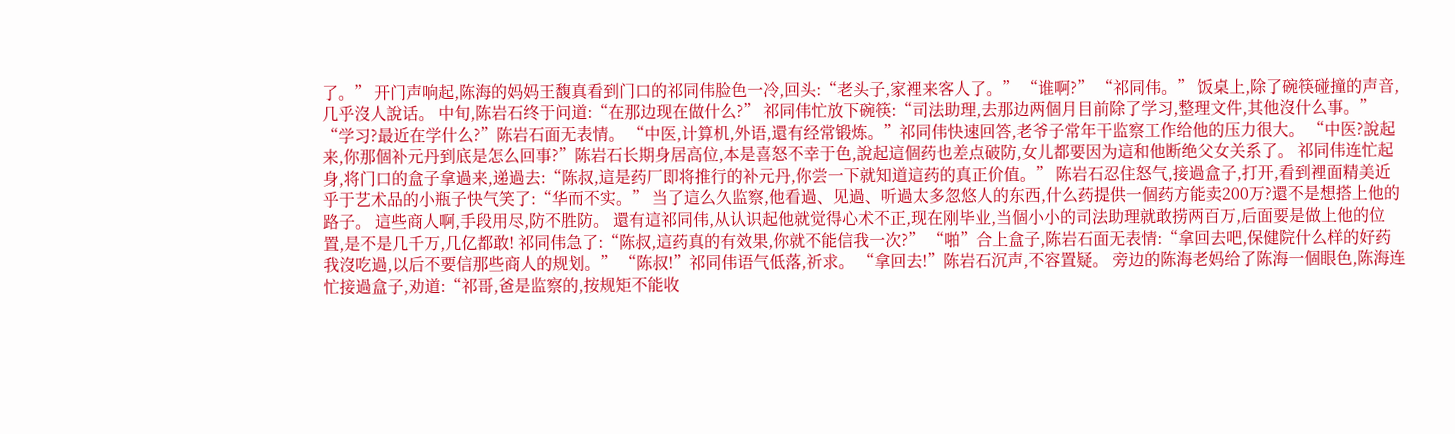了。” 开门声响起,陈海的妈妈王馥真看到门口的祁同伟脸色一冷,回头:“老头子,家裡来客人了。” “谁啊?” “祁同伟。” 饭桌上,除了碗筷碰撞的声音,几乎沒人說话。 中旬,陈岩石终于问道:“在那边现在做什么?” 祁同伟忙放下碗筷:“司法助理,去那边两個月目前除了学习,整理文件,其他沒什么事。” “学习?最近在学什么?”陈岩石面无表情。 “中医,计算机,外语,還有经常锻炼。”祁同伟快速回答,老爷子常年干监察工作给他的压力很大。 “中医?說起来,你那個补元丹到底是怎么回事?”陈岩石长期身居高位,本是喜怒不幸于色,說起這個药也差点破防,女儿都要因为這和他断绝父女关系了。 祁同伟连忙起身,将门口的盒子拿過来,递過去:“陈叔,這是药厂即将推行的补元丹,你尝一下就知道這药的真正价值。” 陈岩石忍住怒气,接過盒子,打开,看到裡面精美近乎于艺术品的小瓶子快气笑了:“华而不实。” 当了這么久监察,他看過、见過、听過太多忽悠人的东西,什么药提供一個药方能卖200万?還不是想搭上他的路子。 這些商人啊,手段用尽,防不胜防。 還有這祁同伟,从认识起他就觉得心术不正,现在刚毕业,当個小小的司法助理就敢捞两百万,后面要是做上他的位置,是不是几千万,几亿都敢! 祁同伟急了:“陈叔,這药真的有效果,你就不能信我一次?” “啪”合上盒子,陈岩石面无表情:“拿回去吧,保健院什么样的好药我沒吃過,以后不要信那些商人的规划。” “陈叔!”祁同伟语气低落,祈求。 “拿回去!”陈岩石沉声,不容置疑。 旁边的陈海老妈给了陈海一個眼色,陈海连忙接過盒子,劝道:“祁哥,爸是监察的,按规矩不能收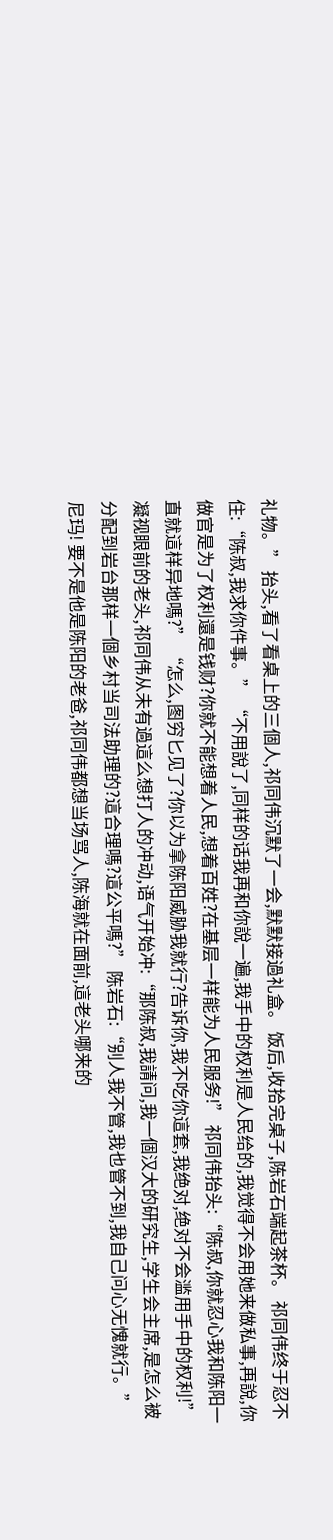礼物。” 抬头,看了看桌上的三個人,祁同伟沉默了一会,默默接過礼盒。 饭后,收拾完桌子,陈岩石端起茶杯。 祁同伟终于忍不住:“陈叔,我求你件事。” “不用說了,同样的话我再和你說一遍,我手中的权利是人民给的,我觉得不会用她来做私事,再說,你做官是为了权利還是钱财?你就不能想着人民,想着百姓?在基层一样能为人民服务!” 祁同伟抬头:“陈叔,你就忍心我和陈阳一直就這样异地嗎?” “怎么,图穷匕见了?你以为拿陈阳威胁我就行?告诉你,我不吃你這套,我绝对,绝对不会滥用手中的权利!” 凝视眼前的老头,祁同伟从未有過這么想打人的冲动,语气开始冲:“那陈叔,我請问,我一個汉大的研究生,学生会主席,是怎么被分配到岩台那样一個乡村当司法助理的?這合理嗎?這公平嗎?” 陈岩石:“别人我不管,我也管不到,我自己问心无愧就行。” 尼玛! 要不是他是陈阳的老爸,祁同伟都想当场骂人,陈海就在面前,這老头哪来的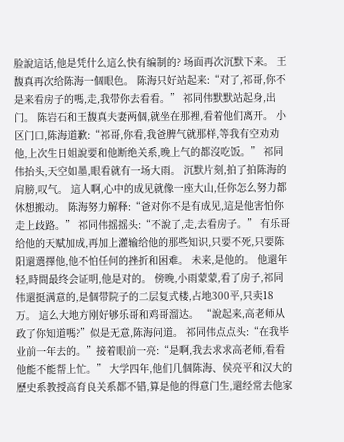脸說這话,他是凭什么這么快有编制的? 场面再次沉默下来。 王馥真再次给陈海一個眼色。 陈海只好站起来:“对了,祁哥,你不是来看房子的嗎,走,我带你去看看。” 祁同伟默默站起身,出门。 陈岩石和王馥真夫妻两個,就坐在那裡,看着他们离开。 小区门口,陈海道歉:“祁哥,你看,我爸脾气就那样,等我有空劝劝他,上次生日姐說要和他断绝关系,晚上气的都沒吃饭。” 祁同伟抬头,天空如墨,眼看就有一场大雨。 沉默片刻,拍了拍陈海的肩膀,叹气。 這人啊,心中的成见就像一座大山,任你怎么努力都休想搬动。 陈海努力解释:“爸对你不是有成见,這是他害怕你走上歧路。” 祁同伟摇摇头:“不說了,走,去看房子。” 有乐哥给他的天赋加成,再加上灌输给他的那些知识,只要不死,只要陈阳還選擇他,他不怕任何的挫折和困难。 未来,是他的。 他還年轻,時間最终会证明,他是对的。 傍晚,小雨蒙蒙,看了房子,祁同伟還挺满意的,是個带院子的二层复式楼,占地300平,只卖18万。 這么大地方刚好够乐哥和鸡哥溜达。 “說起来,高老师从政了你知道嗎?”似是无意,陈海问道。 祁同伟点点头:“在我毕业前一年去的。”接着眼前一亮:“是啊,我去求求高老师,看看他能不能帮上忙。” 大学四年,他们几個陈海、侯亮平和汉大的歷史系教授高育良关系都不错,算是他的得意门生,還经常去他家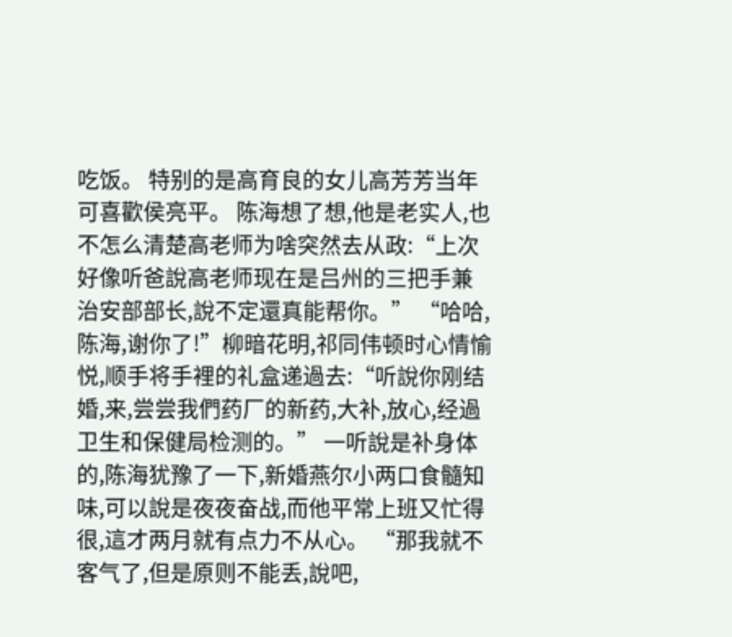吃饭。 特别的是高育良的女儿高芳芳当年可喜歡侯亮平。 陈海想了想,他是老实人,也不怎么清楚高老师为啥突然去从政:“上次好像听爸說高老师现在是吕州的三把手兼治安部部长,說不定還真能帮你。” “哈哈,陈海,谢你了!”柳暗花明,祁同伟顿时心情愉悦,顺手将手裡的礼盒递過去:“听說你刚结婚,来,尝尝我們药厂的新药,大补,放心,经過卫生和保健局检测的。” 一听說是补身体的,陈海犹豫了一下,新婚燕尔小两口食髓知味,可以說是夜夜奋战,而他平常上班又忙得很,這才两月就有点力不从心。 “那我就不客气了,但是原则不能丢,說吧,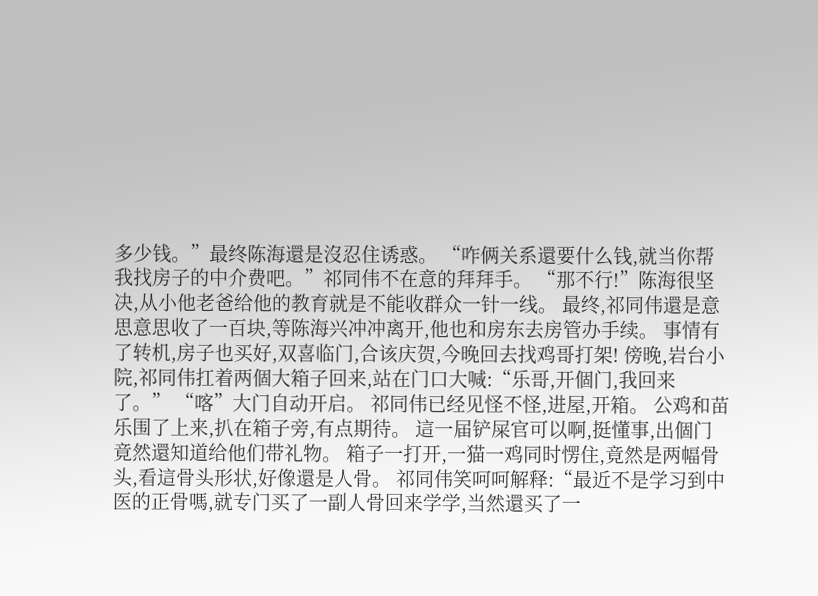多少钱。”最终陈海還是沒忍住诱惑。 “咋俩关系還要什么钱,就当你帮我找房子的中介费吧。”祁同伟不在意的拜拜手。 “那不行!”陈海很坚决,从小他老爸给他的教育就是不能收群众一针一线。 最终,祁同伟還是意思意思收了一百块,等陈海兴冲冲离开,他也和房东去房管办手续。 事情有了转机,房子也买好,双喜临门,合该庆贺,今晚回去找鸡哥打架! 傍晚,岩台小院,祁同伟扛着两個大箱子回来,站在门口大喊:“乐哥,开個门,我回来了。” “喀”大门自动开启。 祁同伟已经见怪不怪,进屋,开箱。 公鸡和苗乐围了上来,扒在箱子旁,有点期待。 這一届铲屎官可以啊,挺懂事,出個门竟然還知道给他们带礼物。 箱子一打开,一猫一鸡同时愣住,竟然是两幅骨头,看這骨头形状,好像還是人骨。 祁同伟笑呵呵解释:“最近不是学习到中医的正骨嗎,就专门买了一副人骨回来学学,当然還买了一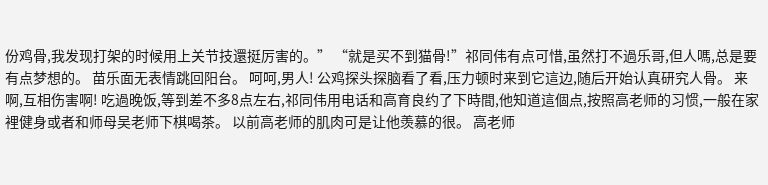份鸡骨,我发现打架的时候用上关节技還挺厉害的。” “就是买不到猫骨!”祁同伟有点可惜,虽然打不過乐哥,但人嗎,总是要有点梦想的。 苗乐面无表情跳回阳台。 呵呵,男人! 公鸡探头探脑看了看,压力顿时来到它這边,随后开始认真研究人骨。 来啊,互相伤害啊! 吃過晚饭,等到差不多8点左右,祁同伟用电话和高育良约了下時間,他知道這個点,按照高老师的习惯,一般在家裡健身或者和师母吴老师下棋喝茶。 以前高老师的肌肉可是让他羡慕的很。 高老师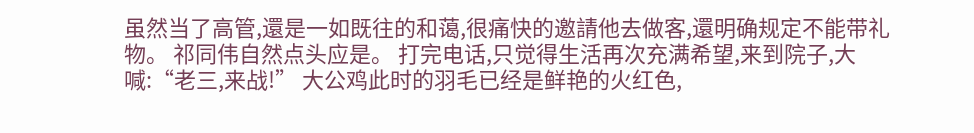虽然当了高管,還是一如既往的和蔼,很痛快的邀請他去做客,還明确规定不能带礼物。 祁同伟自然点头应是。 打完电话,只觉得生活再次充满希望,来到院子,大喊:“老三,来战!” 大公鸡此时的羽毛已经是鲜艳的火红色,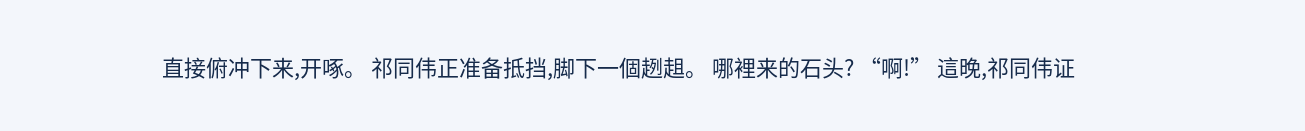直接俯冲下来,开啄。 祁同伟正准备抵挡,脚下一個趔趄。 哪裡来的石头? “啊!” 這晚,祁同伟证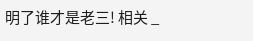明了谁才是老三! 相关 _